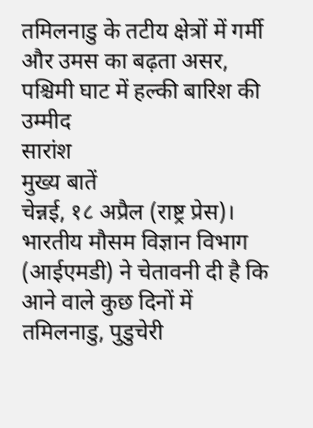तमिलनाडु के तटीय क्षेत्रों में गर्मी और उमस का बढ़ता असर, पश्चिमी घाट में हल्की बारिश की उम्मीद
सारांश
मुख्य बातें
चेन्नई, १८ अप्रैल (राष्ट्र प्रेस)। भारतीय मौसम विज्ञान विभाग (आईएमडी) ने चेतावनी दी है कि आने वाले कुछ दिनों में तमिलनाडु, पुडुचेरी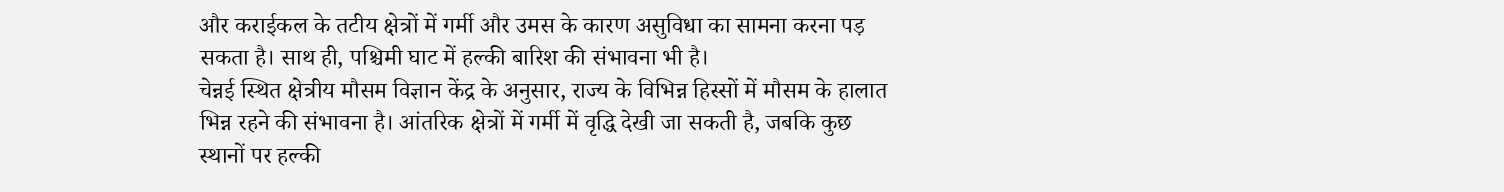और कराईकल के तटीय क्षेत्रों में गर्मी और उमस के कारण असुविधा का सामना करना पड़ सकता है। साथ ही, पश्चिमी घाट में हल्की बारिश की संभावना भी है।
चेन्नई स्थित क्षेत्रीय मौसम विज्ञान केंद्र के अनुसार, राज्य के विभिन्न हिस्सों में मौसम के हालात भिन्न रहने की संभावना है। आंतरिक क्षेत्रों में गर्मी में वृद्धि देखी जा सकती है, जबकि कुछ स्थानों पर हल्की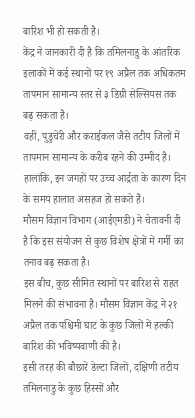बारिश भी हो सकती है।
केंद्र ने जानकारी दी है कि तमिलनाडु के आंतरिक इलाकों में कई स्थानों पर १९ अप्रैल तक अधिकतम तापमान सामान्य स्तर से ३ डिग्री सेल्सियस तक बढ़ सकता है।
वहीं, पुडुचेरी और कराईकल जैसे तटीय जिलों में तापमान सामान्य के करीब रहने की उम्मीद है। हालांकि, इन जगहों पर उच्च आर्द्रता के कारण दिन के समय हालात असहज हो सकते हैं।
मौसम विज्ञान विभाग (आईएमडी) ने चेतावनी दी है कि इस संयोजन से कुछ विशेष क्षेत्रों में गर्मी का तनाव बढ़ सकता है।
इस बीच, कुछ सीमित स्थानों पर बारिश से राहत मिलने की संभावना है। मौसम विज्ञान केंद्र ने २१ अप्रैल तक पश्चिमी घाट के कुछ जिलों में हल्की बारिश की भविष्यवाणी की है।
इसी तरह की बौछारें डेल्टा जिलों, दक्षिणी तटीय तमिलनाडु के कुछ हिस्सों और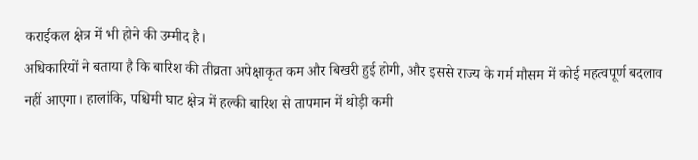कराईकल क्षेत्र में भी होने की उम्मीद है।
अधिकारियों ने बताया है कि बारिश की तीव्रता अपेक्षाकृत कम और बिखरी हुई होगी, और इससे राज्य के गर्म मौसम में कोई महत्वपूर्ण बदलाव नहीं आएगा। हालांकि, पश्चिमी घाट क्षेत्र में हल्की बारिश से तापमान में थोड़ी कमी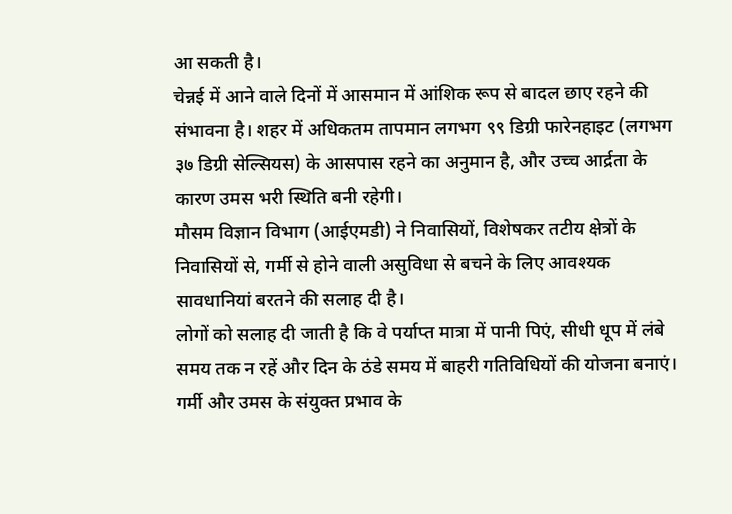आ सकती है।
चेन्नई में आने वाले दिनों में आसमान में आंशिक रूप से बादल छाए रहने की संभावना है। शहर में अधिकतम तापमान लगभग ९९ डिग्री फारेनहाइट (लगभग ३७ डिग्री सेल्सियस) के आसपास रहने का अनुमान है, और उच्च आर्द्रता के कारण उमस भरी स्थिति बनी रहेगी।
मौसम विज्ञान विभाग (आईएमडी) ने निवासियों, विशेषकर तटीय क्षेत्रों के निवासियों से, गर्मी से होने वाली असुविधा से बचने के लिए आवश्यक सावधानियां बरतने की सलाह दी है।
लोगों को सलाह दी जाती है कि वे पर्याप्त मात्रा में पानी पिएं, सीधी धूप में लंबे समय तक न रहें और दिन के ठंडे समय में बाहरी गतिविधियों की योजना बनाएं।
गर्मी और उमस के संयुक्त प्रभाव के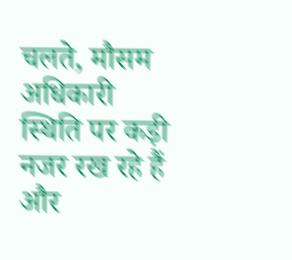चलते, मौसम अधिकारी स्थिति पर कड़ी नजर रख रहे हैं और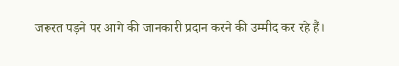जरूरत पड़ने पर आगे की जानकारी प्रदान करने की उम्मीद कर रहे हैं।